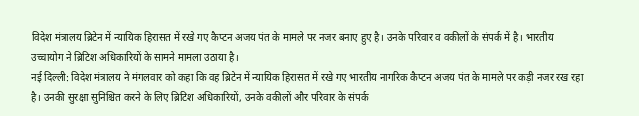विदेश मंत्रालय ब्रिटेन में न्यायिक हिरासत में रखे गए कैप्टन अजय पंत के मामले पर नजर बनाए हुए है। उनके परिवार व वकीलों के संपर्क में है। भारतीय उच्चायोग ने ब्रिटिश अधिकारियों के सामने मामला उठाया है।
नई दिल्ली: विदेश मंत्रालय ने मंगलवार को कहा कि वह ब्रिटेन में न्यायिक हिरासत में रखे गए भारतीय नागरिक कैप्टन अजय पंत के मामले पर कड़ी नजर रख रहा है। उनकी सुरक्षा सुनिश्चित करने के लिए ब्रिटिश अधिकारियों, उनके वकीलों और परिवार के संपर्क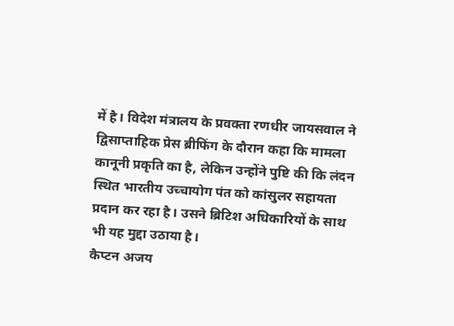में है। विदेश मंत्रालय के प्रवक्ता रणधीर जायसवाल ने द्विसाप्ताहिक प्रेस ब्रीफिंग के दौरान कहा कि मामला कानूनी प्रकृति का है, लेकिन उन्होंने पुष्टि की कि लंदन स्थित भारतीय उच्चायोग पंत को कांसुलर सहायता प्रदान कर रहा है। उसने ब्रिटिश अधिकारियों के साथ भी यह मुद्दा उठाया है।
कैप्टन अजय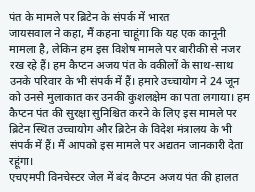पंत के मामले पर ब्रिटेन के संपर्क में भारत
जायसवाल ने कहा, मैं कहना चाहूंगा कि यह एक कानूनी मामला है, लेकिन हम इस विशेष मामले पर बारीकी से नजर रख रहे हैं। हम कैप्टन अजय पंत के वकीलों के साथ-साथ उनके परिवार के भी संपर्क में हैं। हमारे उच्चायोग ने 24 जून को उनसे मुलाकात कर उनकी कुशलक्षेम का पता लगाया। हम कैप्टन पंत की सुरक्षा सुनिश्चित करने के लिए इस मामले पर ब्रिटेन स्थित उच्चायोग और ब्रिटेन के विदेश मंत्रालय के भी संपर्क में हैं। मैं आपको इस मामले पर अद्यतन जानकारी देता रहूंगा।
एचएमपी विनचेस्टर जेल में बंद कैप्टन अजय पंत की हालत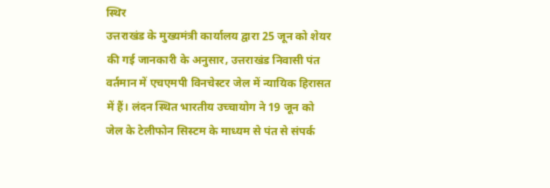स्थिर
उत्तराखंड के मुख्यमंत्री कार्यालय द्वारा 25 जून को शेयर की गई जानकारी के अनुसार, उत्तराखंड निवासी पंत वर्तमान में एचएमपी विनचेस्टर जेल में न्यायिक हिरासत में हैं। लंदन स्थित भारतीय उच्चायोग ने 19 जून को जेल के टेलीफोन सिस्टम के माध्यम से पंत से संपर्क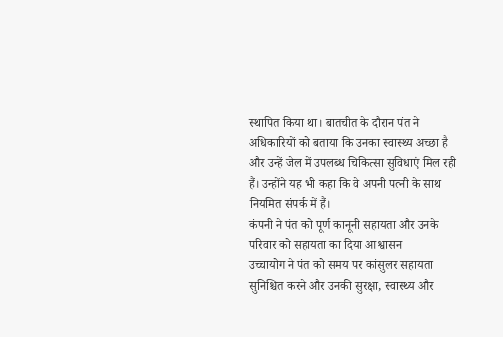स्थापित किया था। बातचीत के दौरान पंत ने अधिकारियों को बताया कि उनका स्वास्थ्य अच्छा है और उन्हें जेल में उपलब्ध चिकित्सा सुविधाएं मिल रही हैं। उन्होंने यह भी कहा कि वे अपनी पत्नी के साथ नियमित संपर्क में हैं।
कंपनी ने पंत को पूर्ण कानूनी सहायता और उनके परिवार को सहायता का दिया आश्वासन
उच्चायोग ने पंत को समय पर कांसुलर सहायता सुनिश्चित करने और उनकी सुरक्षा, स्वास्थ्य और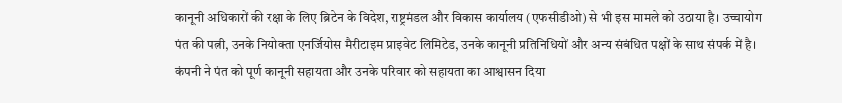कानूनी अधिकारों की रक्षा के लिए ब्रिटेन के विदेश, राष्ट्रमंडल और विकास कार्यालय (एफसीडीओ) से भी इस मामले को उठाया है। उच्चायोग पंत की पत्नी, उनके नियोक्ता एनर्जियोस मैरीटाइम प्राइवेट लिमिटेड, उनके कानूनी प्रतिनिधियों और अन्य संबंधित पक्षों के साथ संपर्क में है। कंपनी ने पंत को पूर्ण कानूनी सहायता और उनके परिवार को सहायता का आश्वासन दिया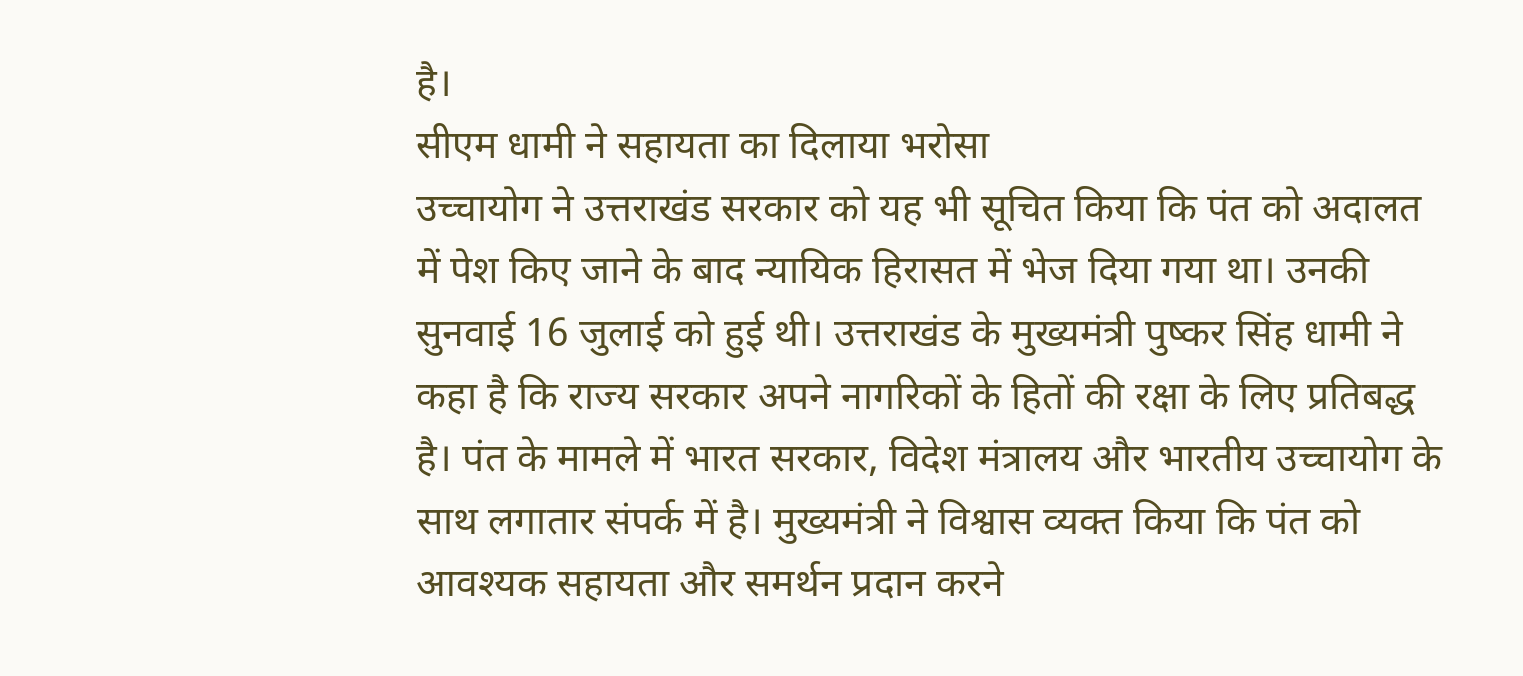है।
सीएम धामी ने सहायता का दिलाया भरोसा
उच्चायोग ने उत्तराखंड सरकार को यह भी सूचित किया कि पंत को अदालत में पेश किए जाने के बाद न्यायिक हिरासत में भेज दिया गया था। उनकी सुनवाई 16 जुलाई को हुई थी। उत्तराखंड के मुख्यमंत्री पुष्कर सिंह धामी ने कहा है कि राज्य सरकार अपने नागरिकों के हितों की रक्षा के लिए प्रतिबद्ध है। पंत के मामले में भारत सरकार, विदेश मंत्रालय और भारतीय उच्चायोग के साथ लगातार संपर्क में है। मुख्यमंत्री ने विश्वास व्यक्त किया कि पंत को आवश्यक सहायता और समर्थन प्रदान करने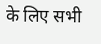के लिए सभी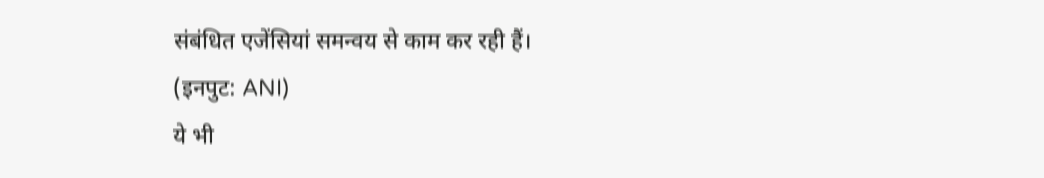संबंधित एजेंसियां समन्वय से काम कर रही हैं।
(इनपुट: ANI)
ये भी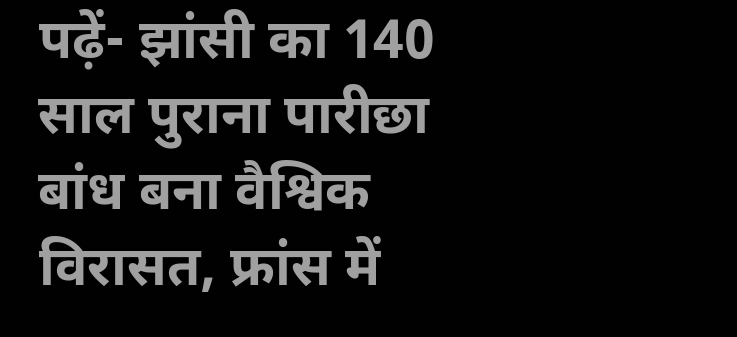पढ़ें- झांसी का 140 साल पुराना पारीछा बांध बना वैश्विक विरासत, फ्रांस में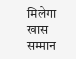मिलेगा खास सम्मान